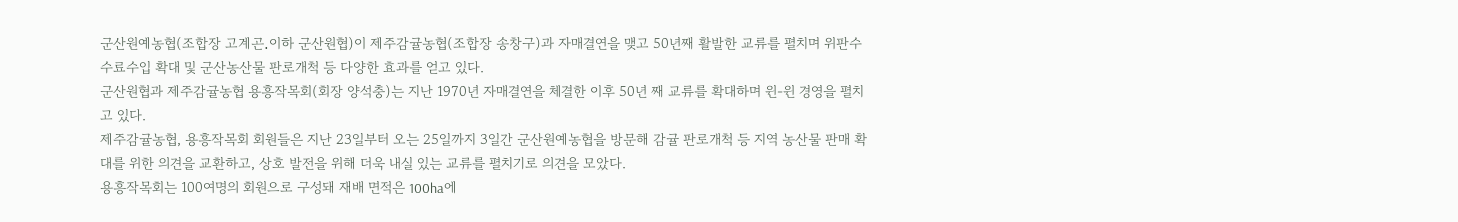군산원예농협(조합장 고계곤․이하 군산원협)이 제주감귤농협(조합장 송창구)과 자매결연을 맺고 50년째 활발한 교류를 펼치며 위판수수료수입 확대 및 군산농산물 판로개척 등 다양한 효과를 얻고 있다.
군산원협과 제주감귤농협 용흥작목회(회장 양석충)는 지난 1970년 자매결연을 체결한 이후 50년 째 교류를 확대하며 윈-윈 경영을 펼치고 있다.
제주감귤농협, 용흥작목회 회원들은 지난 23일부터 오는 25일까지 3일간 군산원예농협을 방문해 감귤 판로개척 등 지역 농산물 판매 확대를 위한 의견을 교환하고, 상호 발전을 위해 더욱 내실 있는 교류를 펼치기로 의견을 모았다.
용흥작목회는 100여명의 회원으로 구성돼 재배 면적은 100ha에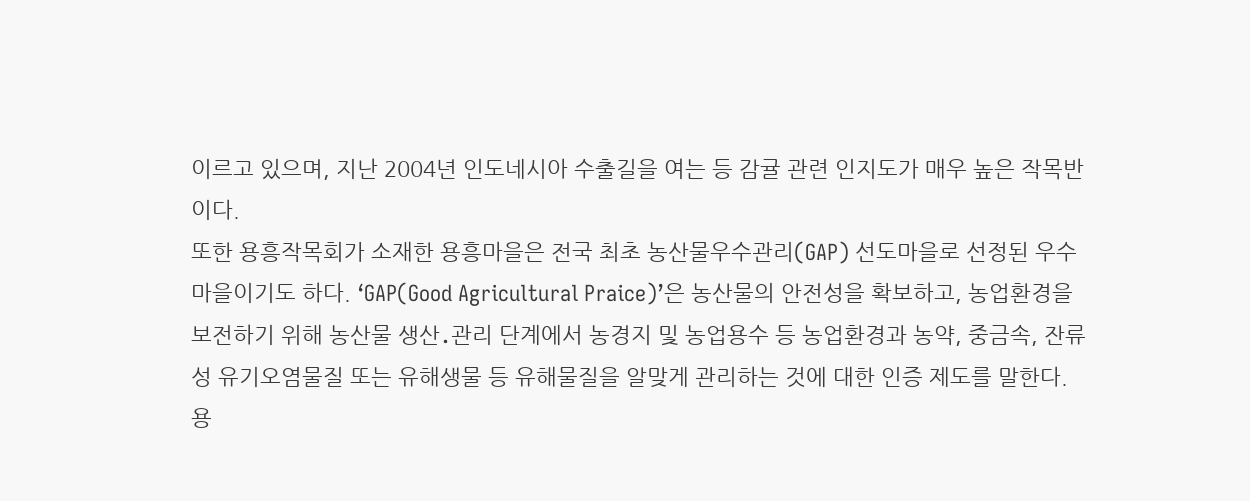이르고 있으며, 지난 2004년 인도네시아 수출길을 여는 등 감귤 관련 인지도가 매우 높은 작목반이다.
또한 용흥작목회가 소재한 용흥마을은 전국 최초 농산물우수관리(GAP) 선도마을로 선정된 우수 마을이기도 하다. ‘GAP(Good Agricultural Praice)’은 농산물의 안전성을 확보하고, 농업환경을 보전하기 위해 농산물 생산․관리 단계에서 농경지 및 농업용수 등 농업환경과 농약, 중금속, 잔류
성 유기오염물질 또는 유해생물 등 유해물질을 알맞게 관리하는 것에 대한 인증 제도를 말한다.
용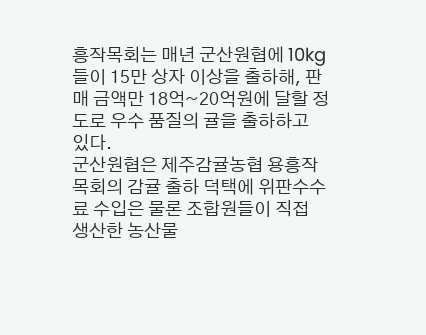흥작목회는 매년 군산원협에 10kg들이 15만 상자 이상을 출하해, 판매 금액만 18억~20억원에 달할 정도로 우수 품질의 귤을 출하하고 있다.
군산원협은 제주감귤농협 용흥작목회의 감귤 출하 덕택에 위판수수료 수입은 물론 조합원들이 직접 생산한 농산물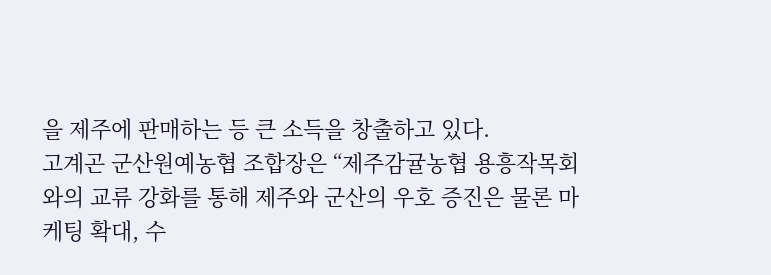을 제주에 판매하는 등 큰 소득을 창출하고 있다.
고계곤 군산원예농협 조합장은 “제주감귤농협 용흥작목회와의 교류 강화를 통해 제주와 군산의 우호 증진은 물론 마케팅 확대, 수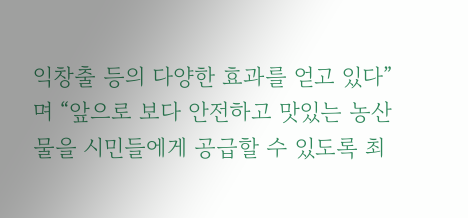익창출 등의 다양한 효과를 얻고 있다”며 “앞으로 보다 안전하고 맛있는 농산물을 시민들에게 공급할 수 있도록 최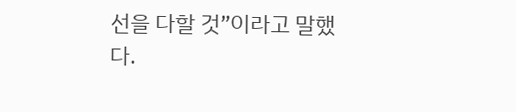선을 다할 것”이라고 말했다.